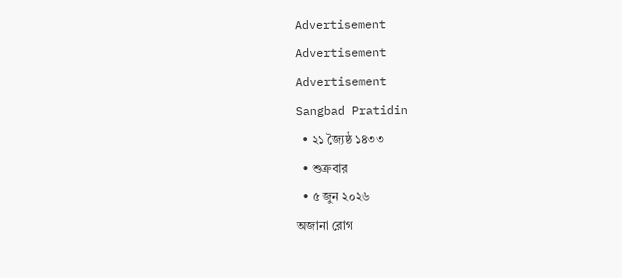Advertisement
Advertisement
Advertisement
Sangbad Pratidin
  • ২১ জ্যৈষ্ঠ ১৪৩৩
  • শুক্রবার
  • ৫ জুন ২০২৬
অজানা রোগ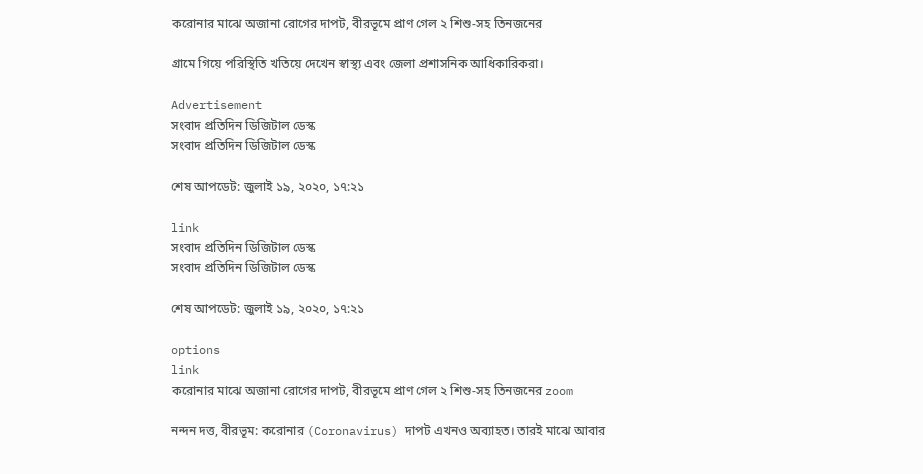করোনার মাঝে অজানা রোগের দাপট, বীরভূমে প্রাণ গেল ২ শিশু-সহ তিনজনের

গ্রামে গিয়ে পরিস্থিতি খতিয়ে দেখেন স্বাস্থ্য এবং জেলা প্রশাসনিক আধিকারিকরা।

Advertisement
সংবাদ প্রতিদিন ডিজিটাল ডেস্ক
সংবাদ প্রতিদিন ডিজিটাল ডেস্ক

শেষ আপডেট: জুলাই ১৯, ২০২০, ১৭:২১

link
সংবাদ প্রতিদিন ডিজিটাল ডেস্ক
সংবাদ প্রতিদিন ডিজিটাল ডেস্ক

শেষ আপডেট: জুলাই ১৯, ২০২০, ১৭:২১

options
link
করোনার মাঝে অজানা রোগের দাপট, বীরভূমে প্রাণ গেল ২ শিশু-সহ তিনজনের zoom

নন্দন দত্ত, বীরভূম: করোনার (Coronavirus) দাপট এখনও অব্যাহত। তারই মাঝে আবার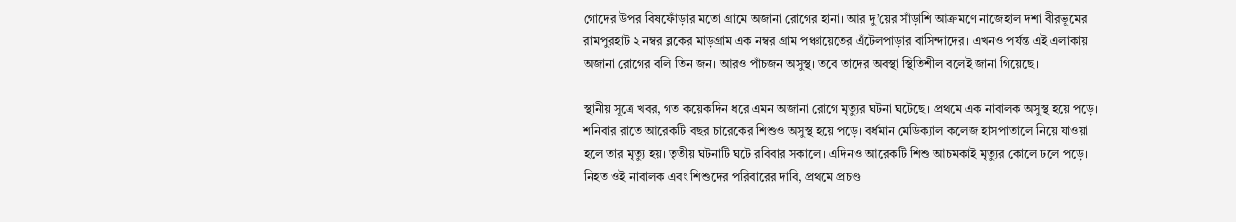গোদের উপর বিষফোঁড়ার মতো গ্রামে অজানা রোগের হানা। আর দু’য়ের সাঁড়াশি আক্রমণে নাজেহাল দশা বীরভূমের রামপুরহাট ২ নম্বর ব্লকের মাড়গ্রাম এক নম্বর গ্রাম পঞ্চায়েতের এঁটেলপাড়ার বাসিন্দাদের। এখনও পর্যন্ত এই এলাকায় অজানা রোগের বলি তিন জন। আরও পাঁচজন অসুস্থ। তবে তাদের অবস্থা স্থিতিশীল বলেই জানা গিয়েছে।

স্থানীয় সূত্রে খবর, গত কয়েকদিন ধরে এমন অজানা রোগে মৃত্যুর ঘটনা ঘটেছে। প্রথমে এক নাবালক অসুস্থ হয়ে পড়ে। শনিবার রাতে আরেকটি বছর চারেকের শিশুও অসুস্থ হয়ে পড়ে। বর্ধমান মেডিক্যাল কলেজ হাসপাতালে নিয়ে যাওয়া হলে তার মৃত্যু হয়। তৃতীয় ঘটনাটি ঘটে রবিবার সকালে। এদিনও আরেকটি শিশু আচমকাই মৃত্যুর কোলে ঢলে পড়ে। নিহত ওই নাবালক এবং শিশুদের পরিবারের দাবি, প্রথমে প্রচণ্ড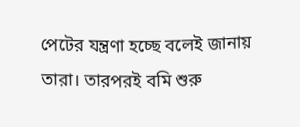পেটের যন্ত্রণা হচ্ছে বলেই জানায় তারা। তারপরই বমি শুরু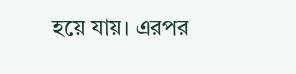হয়ে যায়। এরপর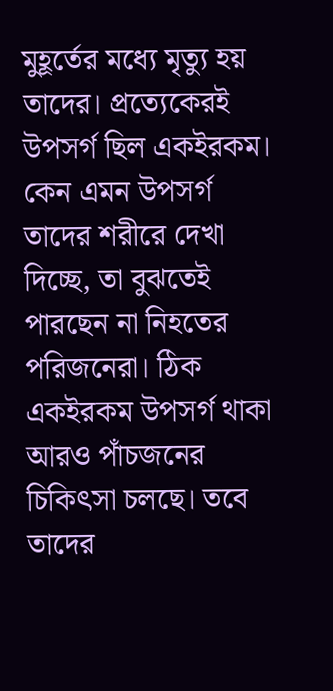মুহূর্তের মধ্যে মৃত্যু হয় তাদের। প্রত্যেকেরই উপসর্গ ছিল একইরকম। কেন এমন উপসর্গ তাদের শরীরে দেখা দিচ্ছে, তা বুঝতেই পারছেন না নিহতের পরিজনেরা। ঠিক একইরকম উপসর্গ থাকা আরও পাঁচজনের চিকিৎসা চলছে। তবে তাদের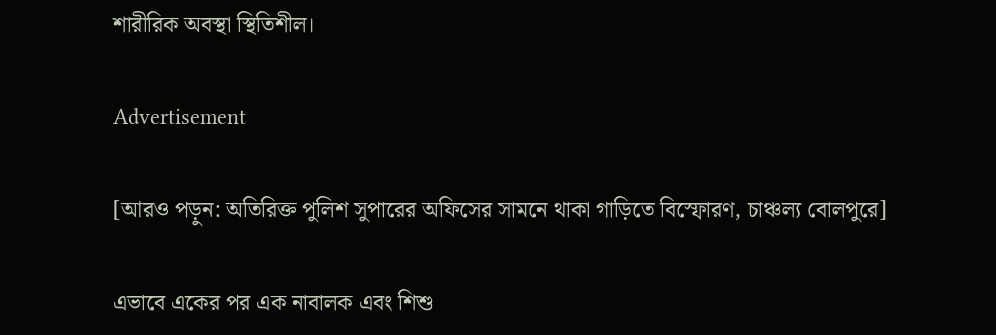শারীরিক অবস্থা স্থিতিশীল।

Advertisement

[আরও পড়ুন: অতিরিক্ত পুলিশ সুপারের অফিসের সামনে থাকা গাড়িতে বিস্ফোরণ, চাঞ্চল্য বোলপুরে]

এভাবে একের পর এক নাবালক এবং শিশু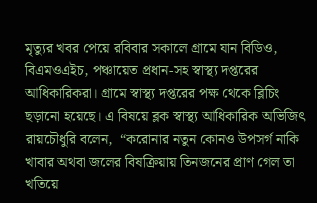মৃত্যুর খবর পেয়ে রবিবার সকালে গ্রামে যান বিডিও, বিএমওএইচ, পঞ্চায়েত প্রধান-সহ স্বাস্থ্য দপ্তরের আধিকারিকরা। গ্রামে স্বাস্থ্য দপ্তরের পক্ষ থেকে ব্লিচিং ছড়ানো হয়েছে। এ বিষয়ে ব্লক স্বাস্থ্য আধিকারিক অভিজিৎ রায়চৌধুরি বলেন,  “করোনার নতুন কোনও উপসর্গ নাকি খাবার অথবা জলের বিষক্রিয়ায় তিনজনের প্রাণ গেল তা খতিয়ে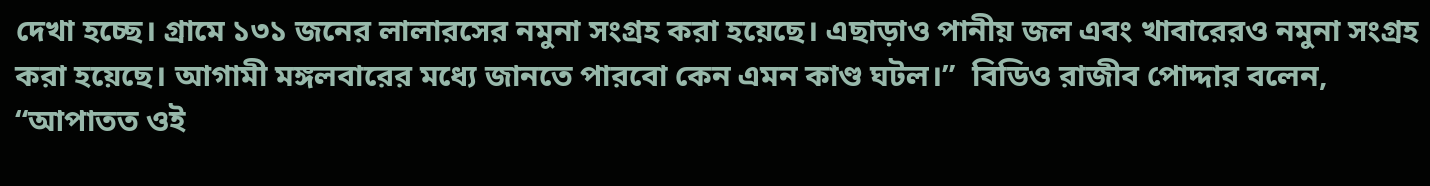দেখা হচ্ছে। গ্রামে ১৩১ জনের লালারসের নমুনা সংগ্রহ করা হয়েছে। এছাড়াও পানীয় জল এবং খাবারেরও নমুনা সংগ্রহ করা হয়েছে। আগামী মঙ্গলবারের মধ্যে জানতে পারবো কেন এমন কাণ্ড ঘটল।”  বিডিও রাজীব পোদ্দার বলেন, “আপাতত ওই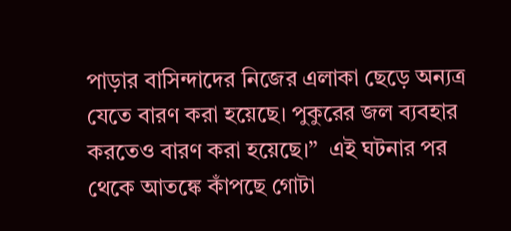পাড়ার বাসিন্দাদের নিজের এলাকা ছেড়ে অন্যত্র যেতে বারণ করা হয়েছে। পুকুরের জল ব্যবহার করতেও বারণ করা হয়েছে।”  এই ঘটনার পর থেকে আতঙ্কে কাঁপছে গোটা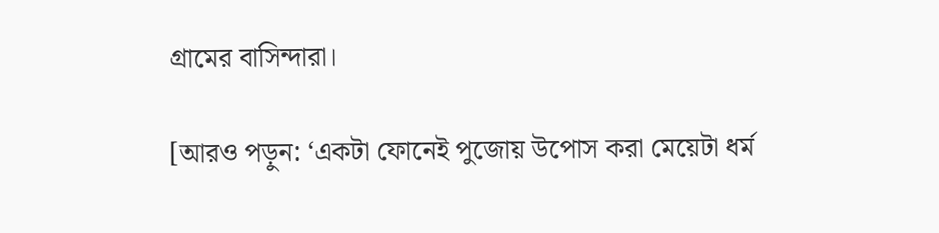গ্রামের বাসিন্দারা।

[আরও পড়ুন: ‘একটা ফোনেই পুজোয় উপোস করা মেয়েটা ধর্ম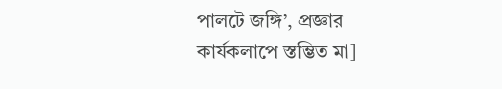পালটে জঙ্গি’, প্রজ্ঞার কার্যকলাপে স্তম্ভিত মা]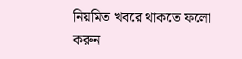নিয়মিত খবরে থাকতে ফলো করুন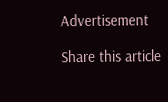Advertisement

Share this article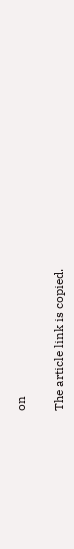on

The article link is copied.